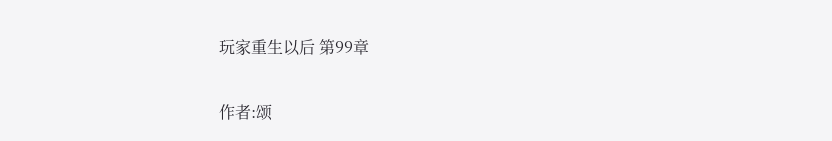玩家重生以后 第99章

作者:颂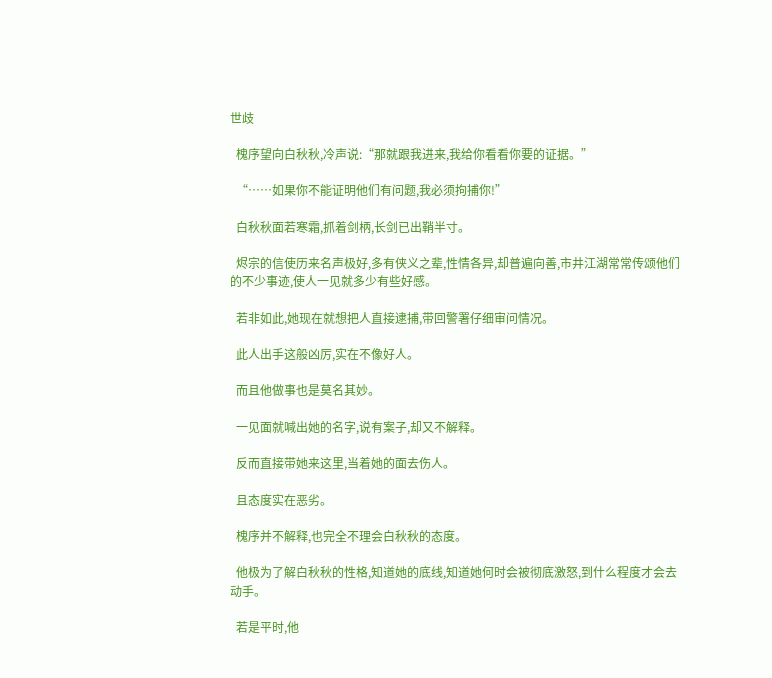世歧

  槐序望向白秋秋,冷声说:“那就跟我进来,我给你看看你要的证据。”

  “……如果你不能证明他们有问题,我必须拘捕你!”

  白秋秋面若寒霜,抓着剑柄,长剑已出鞘半寸。

  烬宗的信使历来名声极好,多有侠义之辈,性情各异,却普遍向善,市井江湖常常传颂他们的不少事迹,使人一见就多少有些好感。

  若非如此,她现在就想把人直接逮捕,带回警署仔细审问情况。

  此人出手这般凶厉,实在不像好人。

  而且他做事也是莫名其妙。

  一见面就喊出她的名字,说有案子,却又不解释。

  反而直接带她来这里,当着她的面去伤人。

  且态度实在恶劣。

  槐序并不解释,也完全不理会白秋秋的态度。

  他极为了解白秋秋的性格,知道她的底线,知道她何时会被彻底激怒,到什么程度才会去动手。

  若是平时,他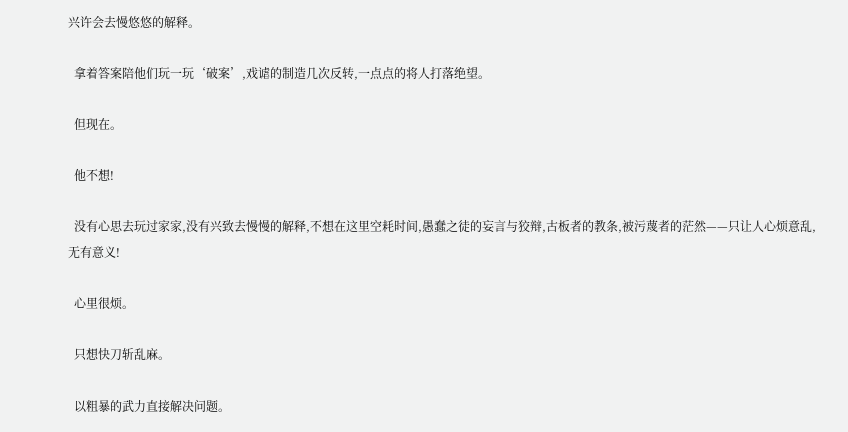兴许会去慢悠悠的解释。

  拿着答案陪他们玩一玩‘破案’,戏谑的制造几次反转,一点点的将人打落绝望。

  但现在。

  他不想!

  没有心思去玩过家家,没有兴致去慢慢的解释,不想在这里空耗时间,愚蠢之徒的妄言与狡辩,古板者的教条,被污蔑者的茫然——只让人心烦意乱,无有意义!

  心里很烦。

  只想快刀斩乱麻。

  以粗暴的武力直接解决问题。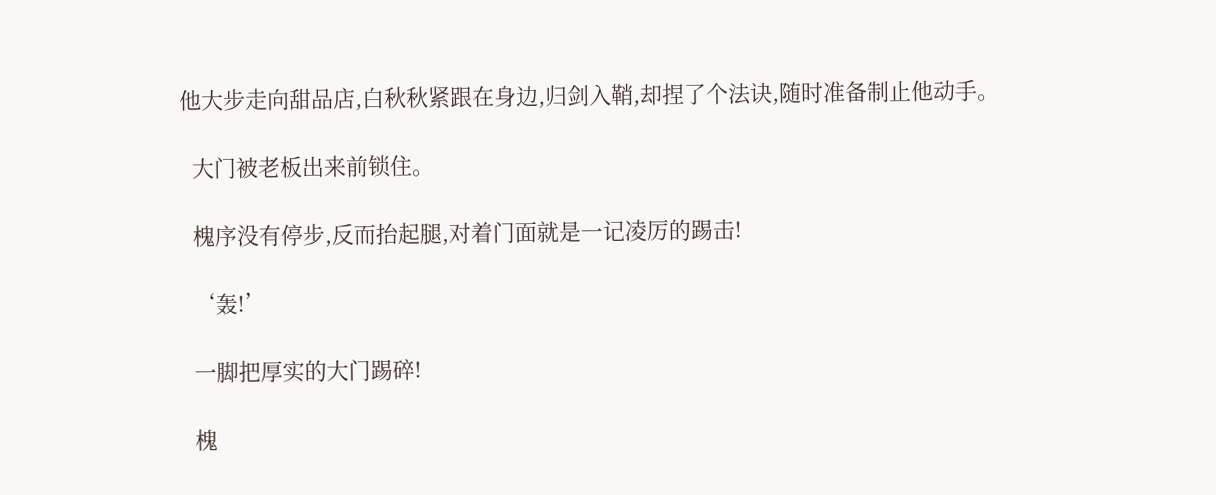他大步走向甜品店,白秋秋紧跟在身边,归剑入鞘,却捏了个法诀,随时准备制止他动手。

  大门被老板出来前锁住。

  槐序没有停步,反而抬起腿,对着门面就是一记凌厉的踢击!

  ‘轰!’

  一脚把厚实的大门踢碎!

  槐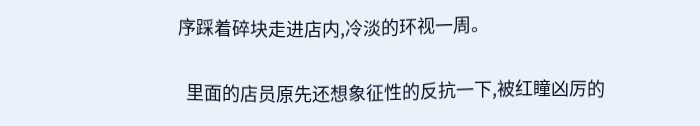序踩着碎块走进店内,冷淡的环视一周。

  里面的店员原先还想象征性的反抗一下,被红瞳凶厉的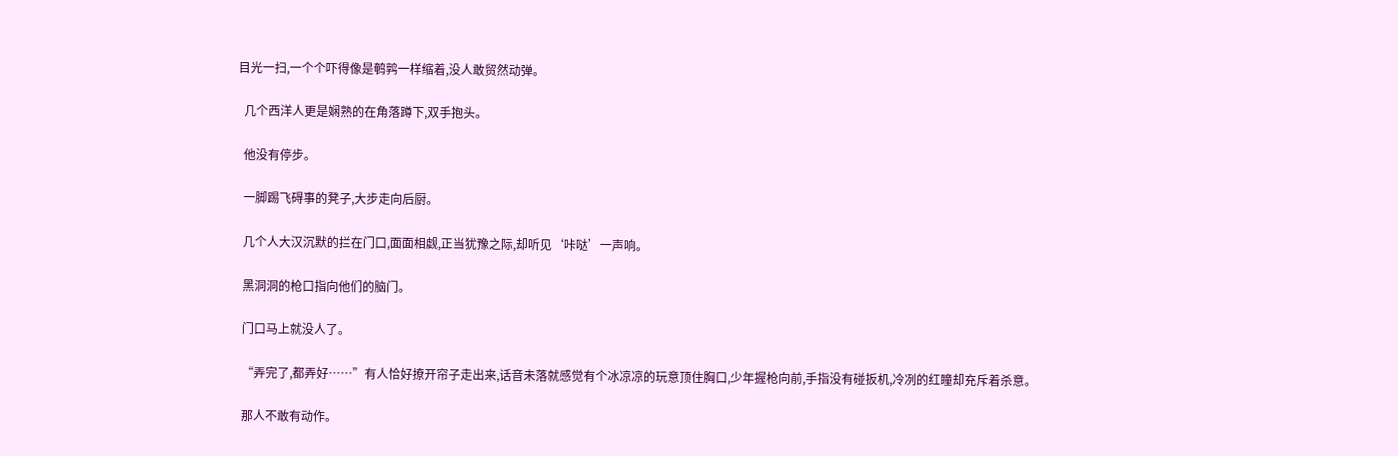目光一扫,一个个吓得像是鹌鹑一样缩着,没人敢贸然动弹。

  几个西洋人更是娴熟的在角落蹲下,双手抱头。

  他没有停步。

  一脚踢飞碍事的凳子,大步走向后厨。

  几个人大汉沉默的拦在门口,面面相觑,正当犹豫之际,却听见‘咔哒’一声响。

  黑洞洞的枪口指向他们的脑门。

  门口马上就没人了。

  “弄完了,都弄好……”有人恰好撩开帘子走出来,话音未落就感觉有个冰凉凉的玩意顶住胸口,少年握枪向前,手指没有碰扳机,冷冽的红瞳却充斥着杀意。

  那人不敢有动作。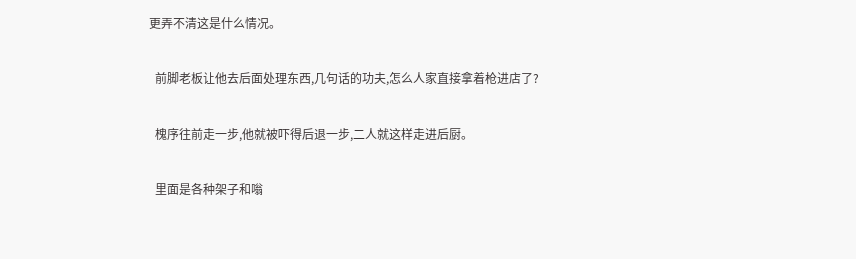更弄不清这是什么情况。

  前脚老板让他去后面处理东西,几句话的功夫,怎么人家直接拿着枪进店了?

  槐序往前走一步,他就被吓得后退一步,二人就这样走进后厨。

  里面是各种架子和嗡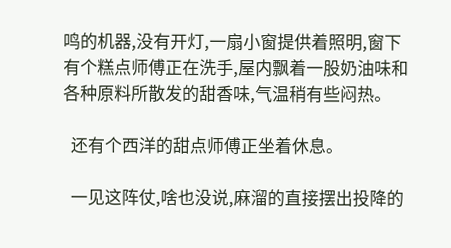鸣的机器,没有开灯,一扇小窗提供着照明,窗下有个糕点师傅正在洗手,屋内飘着一股奶油味和各种原料所散发的甜香味,气温稍有些闷热。

  还有个西洋的甜点师傅正坐着休息。

  一见这阵仗,啥也没说,麻溜的直接摆出投降的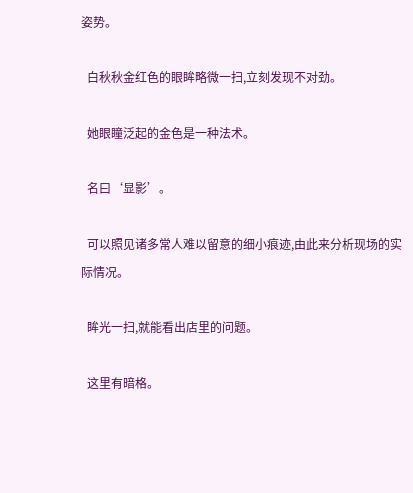姿势。

  白秋秋金红色的眼眸略微一扫,立刻发现不对劲。

  她眼瞳泛起的金色是一种法术。

  名曰‘显影’。

  可以照见诸多常人难以留意的细小痕迹,由此来分析现场的实际情况。

  眸光一扫,就能看出店里的问题。

  这里有暗格。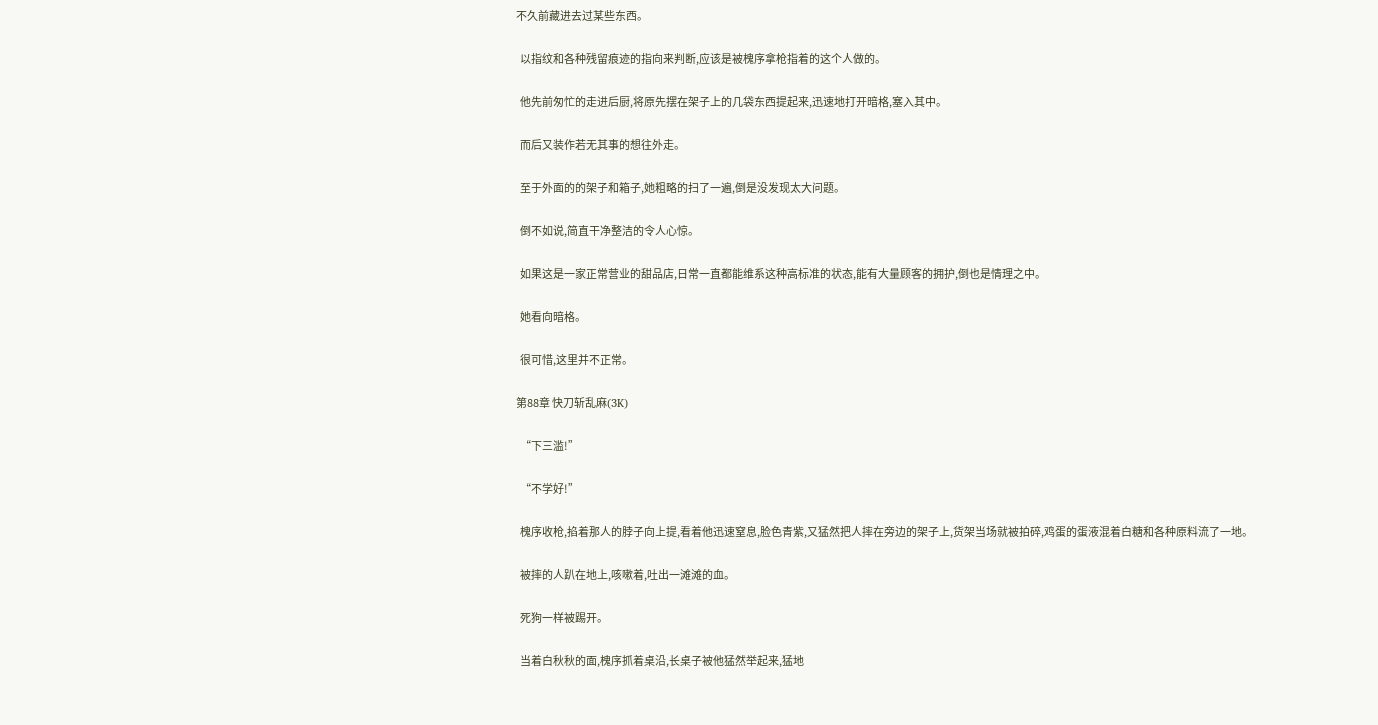不久前藏进去过某些东西。

  以指纹和各种残留痕迹的指向来判断,应该是被槐序拿枪指着的这个人做的。

  他先前匆忙的走进后厨,将原先摆在架子上的几袋东西提起来,迅速地打开暗格,塞入其中。

  而后又装作若无其事的想往外走。

  至于外面的的架子和箱子,她粗略的扫了一遍,倒是没发现太大问题。

  倒不如说,简直干净整洁的令人心惊。

  如果这是一家正常营业的甜品店,日常一直都能维系这种高标准的状态,能有大量顾客的拥护,倒也是情理之中。

  她看向暗格。

  很可惜,这里并不正常。

第88章 快刀斩乱麻(3K)

  “下三滥!”

  “不学好!”

  槐序收枪,掐着那人的脖子向上提,看着他迅速窒息,脸色青紫,又猛然把人摔在旁边的架子上,货架当场就被拍碎,鸡蛋的蛋液混着白糖和各种原料流了一地。

  被摔的人趴在地上,咳嗽着,吐出一滩滩的血。

  死狗一样被踢开。

  当着白秋秋的面,槐序抓着桌沿,长桌子被他猛然举起来,猛地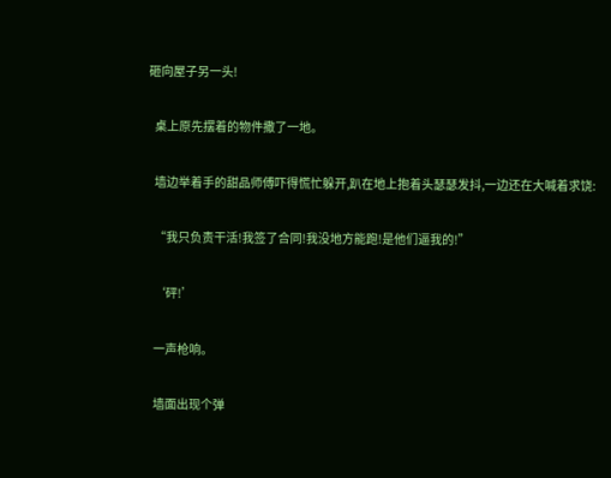砸向屋子另一头!

  桌上原先摆着的物件撒了一地。

  墙边举着手的甜品师傅吓得慌忙躲开,趴在地上抱着头瑟瑟发抖,一边还在大喊着求饶:

  “我只负责干活!我签了合同!我没地方能跑!是他们逼我的!”

  ‘砰!’

  一声枪响。

  墙面出现个弹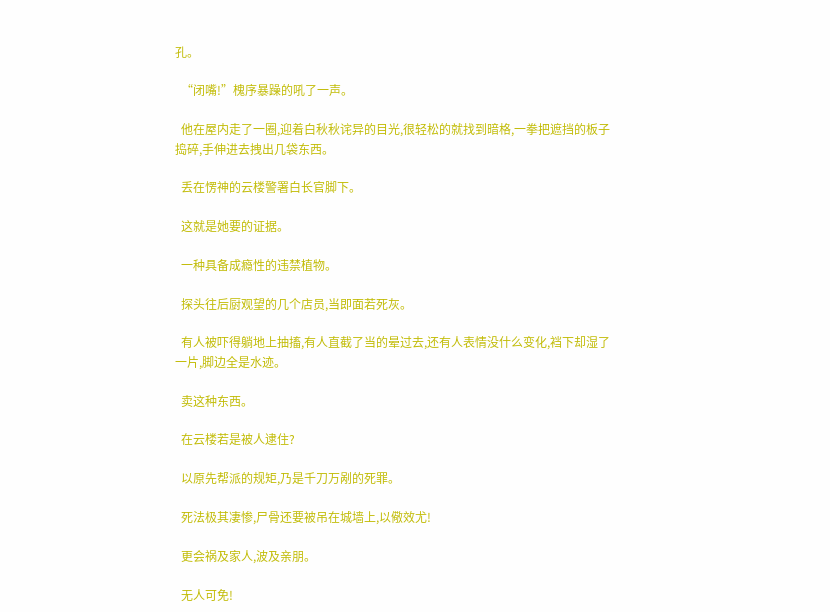孔。

  “闭嘴!”槐序暴躁的吼了一声。

  他在屋内走了一圈,迎着白秋秋诧异的目光,很轻松的就找到暗格,一拳把遮挡的板子捣碎,手伸进去拽出几袋东西。

  丢在愣神的云楼警署白长官脚下。

  这就是她要的证据。

  一种具备成瘾性的违禁植物。

  探头往后厨观望的几个店员,当即面若死灰。

  有人被吓得躺地上抽搐,有人直截了当的晕过去,还有人表情没什么变化,裆下却湿了一片,脚边全是水迹。

  卖这种东西。

  在云楼若是被人逮住?

  以原先帮派的规矩,乃是千刀万剐的死罪。

  死法极其凄惨,尸骨还要被吊在城墙上,以儆效尤!

  更会祸及家人,波及亲朋。

  无人可免!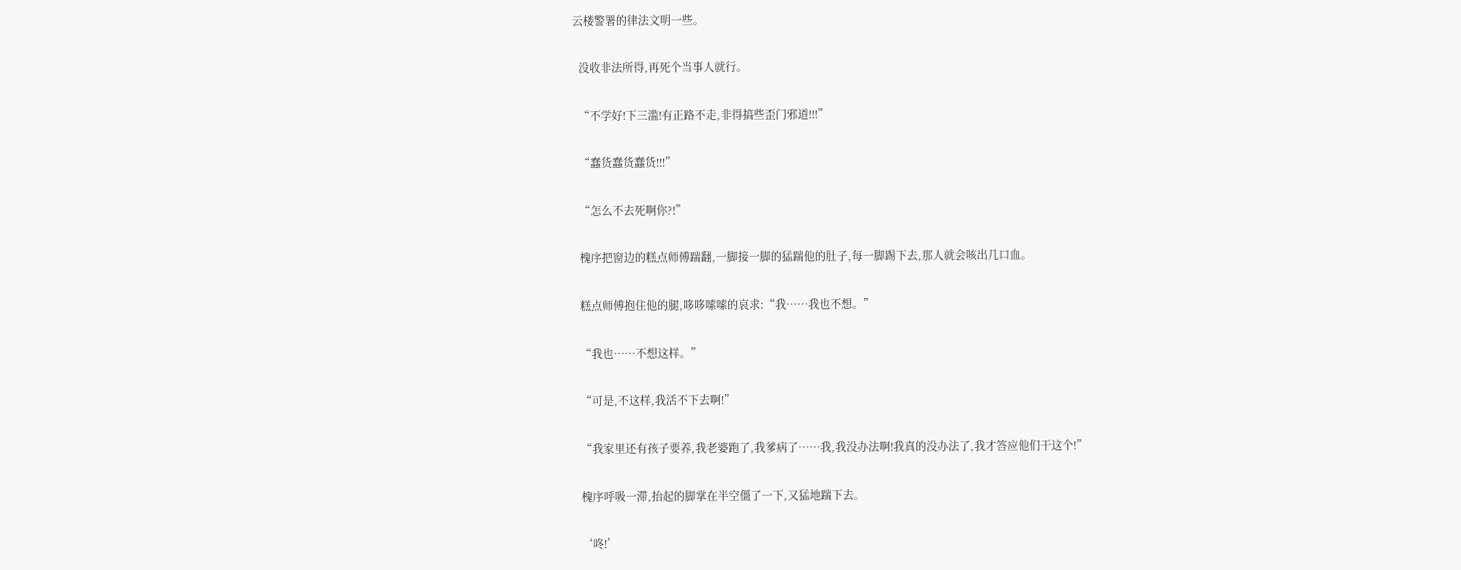云楼警署的律法文明一些。

  没收非法所得,再死个当事人就行。

  “不学好!下三滥!有正路不走,非得搞些歪门邪道!!!”

  “蠢货蠢货蠢货!!!”

  “怎么不去死啊你?!”

  槐序把窗边的糕点师傅踹翻,一脚接一脚的猛踹他的肚子,每一脚踢下去,那人就会咳出几口血。

  糕点师傅抱住他的腿,哆哆嗦嗦的哀求:“我……我也不想。”

  “我也……不想这样。”

  “可是,不这样,我活不下去啊!”

  “我家里还有孩子要养,我老婆跑了,我爹病了……我,我没办法啊!我真的没办法了,我才答应他们干这个!”

  槐序呼吸一滞,抬起的脚掌在半空僵了一下,又猛地踹下去。

  ‘咚!’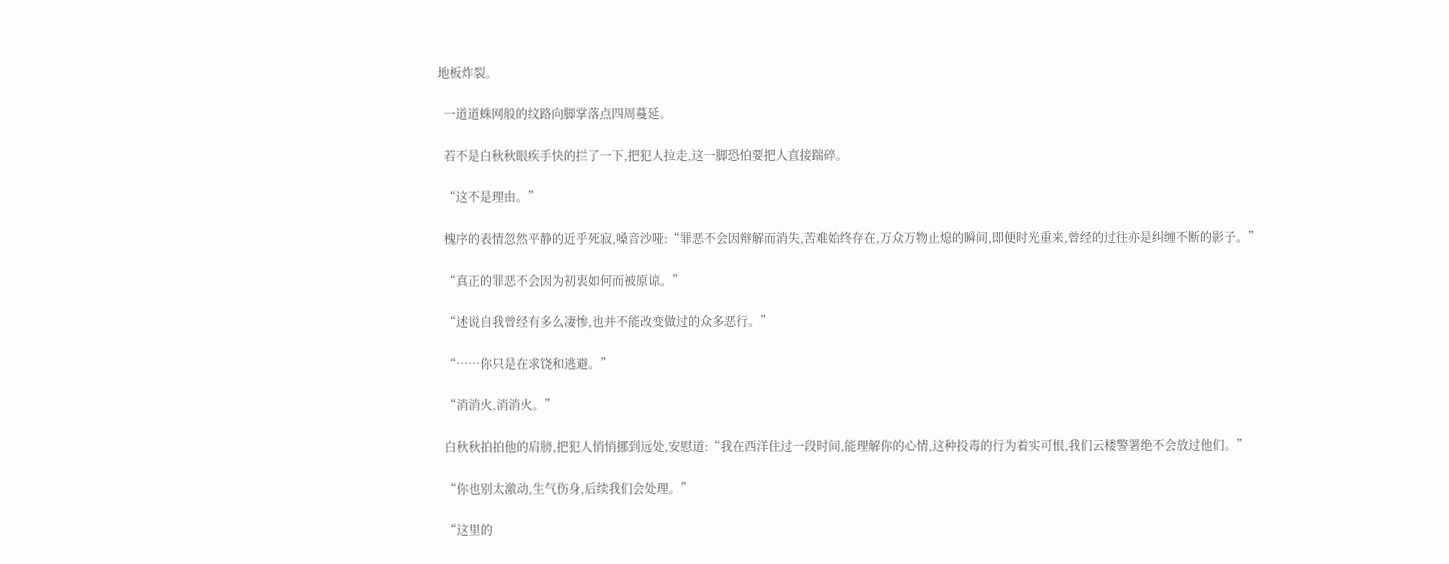地板炸裂。

  一道道蛛网般的纹路向脚掌落点四周蔓延。

  若不是白秋秋眼疾手快的拦了一下,把犯人拉走,这一脚恐怕要把人直接踹碎。

  “这不是理由。”

  槐序的表情忽然平静的近乎死寂,嗓音沙哑:“罪恶不会因辩解而消失,苦难始终存在,万众万物止熄的瞬间,即便时光重来,曾经的过往亦是纠缠不断的影子。”

  “真正的罪恶不会因为初衷如何而被原谅。”

  “述说自我曾经有多么凄惨,也并不能改变做过的众多恶行。”

  “……你只是在求饶和逃避。”

  “消消火,消消火。”

  白秋秋拍拍他的肩膀,把犯人悄悄挪到远处,安慰道:“我在西洋住过一段时间,能理解你的心情,这种投毒的行为着实可恨,我们云楼警署绝不会放过他们。”

  “你也别太激动,生气伤身,后续我们会处理。”

  “这里的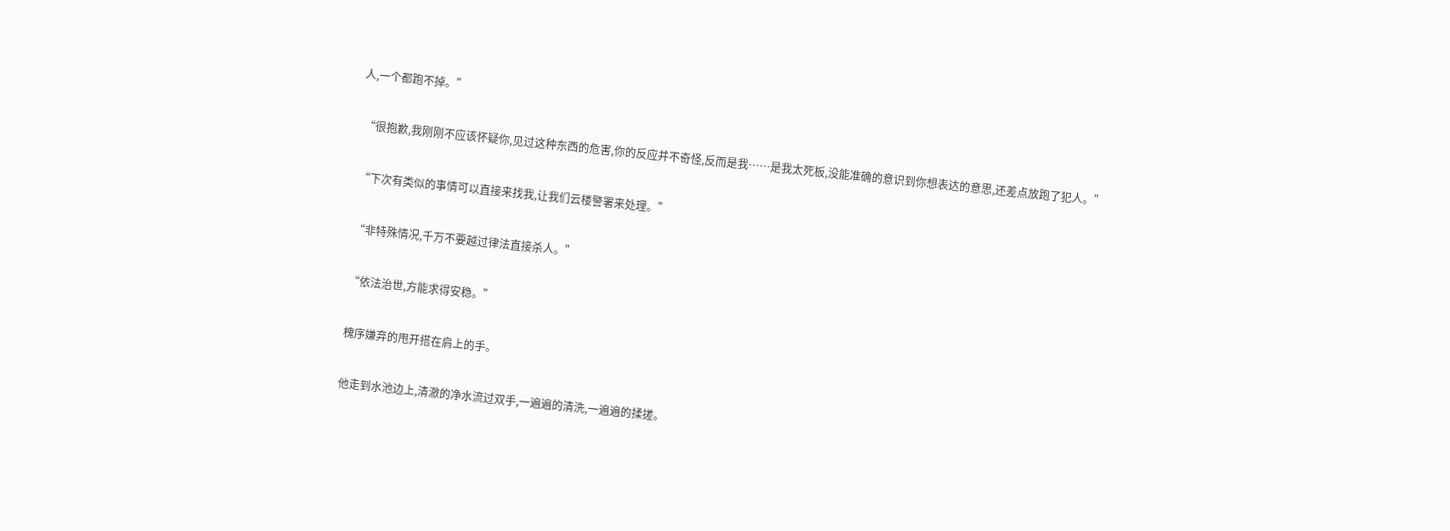人,一个都跑不掉。”

  “很抱歉,我刚刚不应该怀疑你,见过这种东西的危害,你的反应并不奇怪,反而是我……是我太死板,没能准确的意识到你想表达的意思,还差点放跑了犯人。”

  “下次有类似的事情可以直接来找我,让我们云楼警署来处理。”

  “非特殊情况,千万不要越过律法直接杀人。”

  “依法治世,方能求得安稳。”

  槐序嫌弃的甩开搭在肩上的手。

  他走到水池边上,清澈的净水流过双手,一遍遍的清洗,一遍遍的揉搓。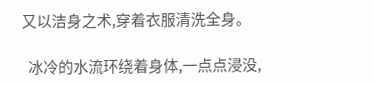又以洁身之术,穿着衣服清洗全身。

  冰冷的水流环绕着身体,一点点浸没,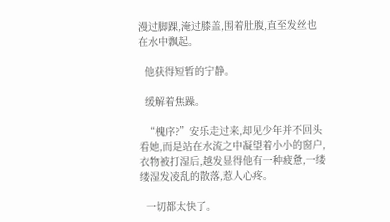漫过脚踝,淹过膝盖,围着肚腹,直至发丝也在水中飘起。

  他获得短暂的宁静。

  缓解着焦躁。

  “槐序?”安乐走过来,却见少年并不回头看她,而是站在水流之中凝望着小小的窗户,衣物被打湿后,越发显得他有一种疲惫,一缕缕湿发凌乱的散落,惹人心疼。

  一切都太快了。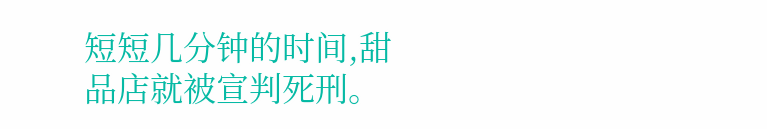短短几分钟的时间,甜品店就被宣判死刑。